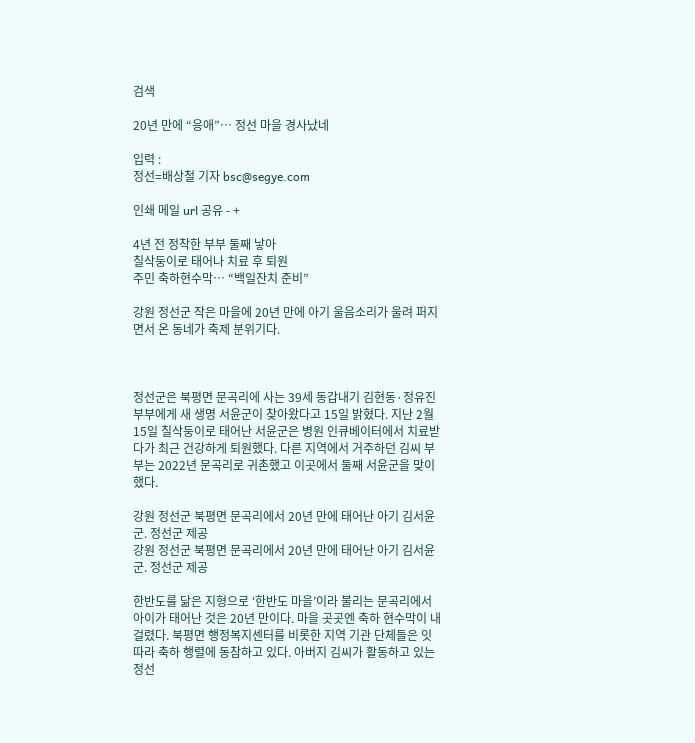검색

20년 만에 “응애”… 정선 마을 경사났네

입력 :
정선=배상철 기자 bsc@segye.com

인쇄 메일 url 공유 - +

4년 전 정착한 부부 둘째 낳아
칠삭둥이로 태어나 치료 후 퇴원
주민 축하현수막… “백일잔치 준비”

강원 정선군 작은 마을에 20년 만에 아기 울음소리가 울려 퍼지면서 온 동네가 축제 분위기다.



정선군은 북평면 문곡리에 사는 39세 동갑내기 김현동·정유진 부부에게 새 생명 서윤군이 찾아왔다고 15일 밝혔다. 지난 2월15일 칠삭둥이로 태어난 서윤군은 병원 인큐베이터에서 치료받다가 최근 건강하게 퇴원했다. 다른 지역에서 거주하던 김씨 부부는 2022년 문곡리로 귀촌했고 이곳에서 둘째 서윤군을 맞이했다.

강원 정선군 북평면 문곡리에서 20년 만에 태어난 아기 김서윤군. 정선군 제공
강원 정선군 북평면 문곡리에서 20년 만에 태어난 아기 김서윤군. 정선군 제공

한반도를 닮은 지형으로 ‘한반도 마을’이라 불리는 문곡리에서 아이가 태어난 것은 20년 만이다. 마을 곳곳엔 축하 현수막이 내걸렸다. 북평면 행정복지센터를 비롯한 지역 기관 단체들은 잇따라 축하 행렬에 동참하고 있다. 아버지 김씨가 활동하고 있는 정선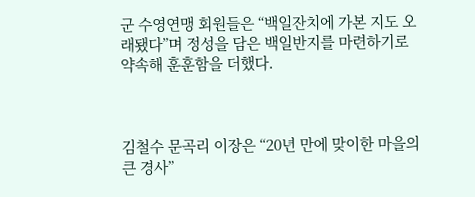군 수영연맹 회원들은 “백일잔치에 가본 지도 오래됐다”며 정성을 담은 백일반지를 마련하기로 약속해 훈훈함을 더했다.



김철수 문곡리 이장은 “20년 만에 맞이한 마을의 큰 경사”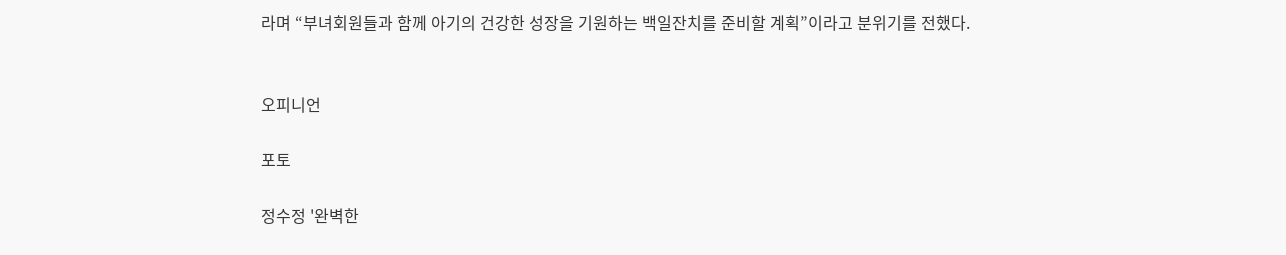라며 “부녀회원들과 함께 아기의 건강한 성장을 기원하는 백일잔치를 준비할 계획”이라고 분위기를 전했다.


오피니언

포토

정수정 '완벽한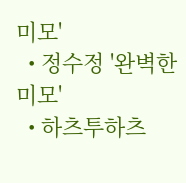미모'
  • 정수정 '완벽한 미모'
  • 하츠투하츠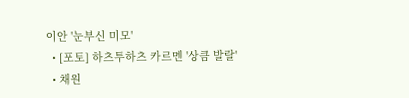이안 '눈부신 미모'
  • [포토] 하츠투하츠 카르멘 '상큼 발랄'
  • 채원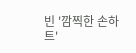빈 '깜찍한 손하트'